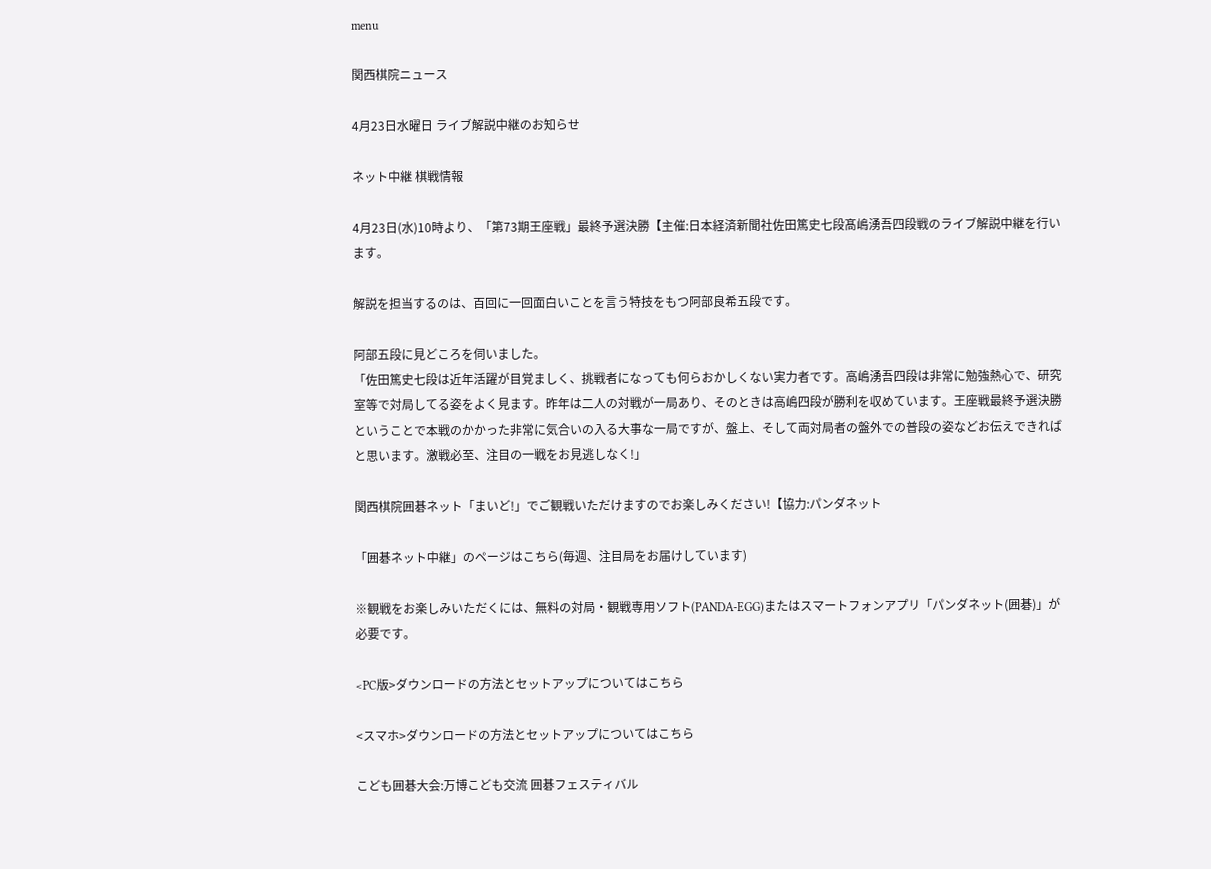menu

関西棋院ニュース

4月23日水曜日 ライブ解説中継のお知らせ

ネット中継 棋戦情報

4月23日(水)10時より、「第73期王座戦」最終予選決勝【主催:日本経済新聞社佐田篤史七段髙嶋湧吾四段戦のライブ解説中継を行います。

解説を担当するのは、百回に一回面白いことを言う特技をもつ阿部良希五段です。

阿部五段に見どころを伺いました。
「佐田篤史七段は近年活躍が目覚ましく、挑戦者になっても何らおかしくない実力者です。高嶋湧吾四段は非常に勉強熱心で、研究室等で対局してる姿をよく見ます。昨年は二人の対戦が一局あり、そのときは高嶋四段が勝利を収めています。王座戦最終予選決勝ということで本戦のかかった非常に気合いの入る大事な一局ですが、盤上、そして両対局者の盤外での普段の姿などお伝えできればと思います。激戦必至、注目の一戦をお見逃しなく!」

関西棋院囲碁ネット「まいど!」でご観戦いただけますのでお楽しみください!【協力:パンダネット

「囲碁ネット中継」のページはこちら(毎週、注目局をお届けしています)

※観戦をお楽しみいただくには、無料の対局・観戦専用ソフト(PANDA-EGG)またはスマートフォンアプリ「パンダネット(囲碁)」が必要です。

<PC版>ダウンロードの方法とセットアップについてはこちら

<スマホ>ダウンロードの方法とセットアップについてはこちら

こども囲碁大会:万博こども交流 囲碁フェスティバル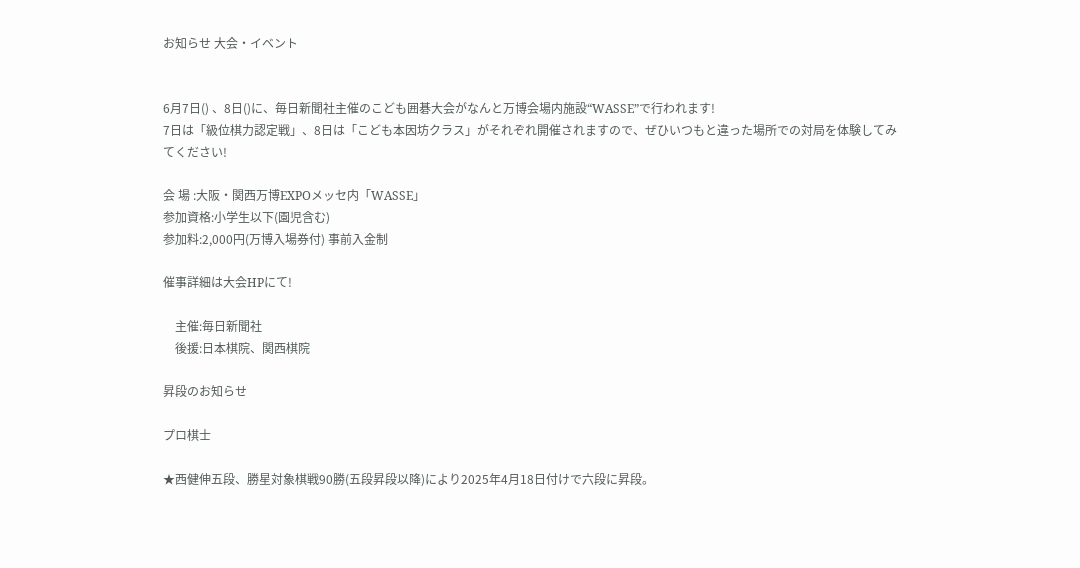お知らせ 大会・イベント


6月7日() 、8日()に、毎日新聞社主催のこども囲碁大会がなんと万博会場内施設“WASSE”で行われます!
7日は「級位棋力認定戦」、8日は「こども本因坊クラス」がそれぞれ開催されますので、ぜひいつもと違った場所での対局を体験してみてください!

会 場 :大阪・関西万博EXPOメッセ内「WASSE」
参加資格:小学生以下(園児含む)
参加料:2,000円(万博入場券付) 事前入金制

催事詳細は大会HPにて!

    主催:毎日新聞社
    後援:日本棋院、関西棋院

昇段のお知らせ

プロ棋士

★西健伸五段、勝星対象棋戦90勝(五段昇段以降)により2025年4月18日付けで六段に昇段。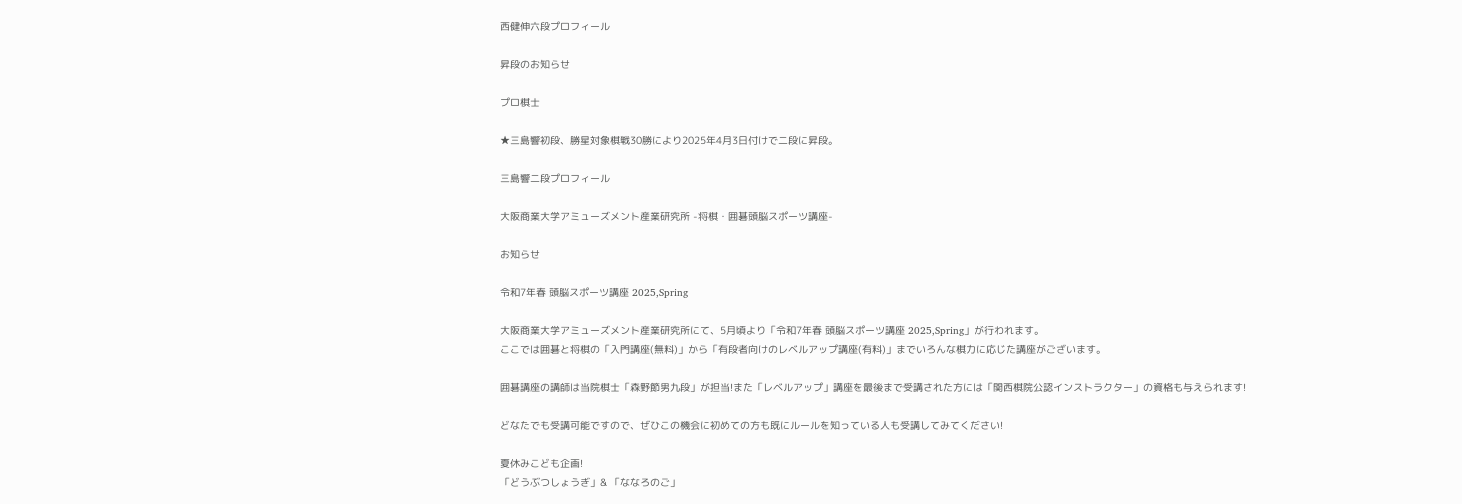西健伸六段プロフィール

昇段のお知らせ

プロ棋士

★三島響初段、勝星対象棋戦30勝により2025年4月3日付けで二段に昇段。

三島響二段プロフィール

大阪商業大学アミューズメント産業研究所 -将棋・囲碁頭脳スポーツ講座-

お知らせ

令和7年春 頭脳スポーツ講座 2025,Spring

大阪商業大学アミューズメント産業研究所にて、5月頃より「令和7年春 頭脳スポーツ講座 2025,Spring」が行われます。
ここでは囲碁と将棋の「入門講座(無料)」から「有段者向けのレベルアップ講座(有料)」までいろんな棋力に応じた講座がございます。

囲碁講座の講師は当院棋士「森野節男九段」が担当!また「レベルアップ」講座を最後まで受講された方には「関西棋院公認インストラクター」の資格も与えられます!

どなたでも受講可能ですので、ぜひこの機会に初めての方も既にルールを知っている人も受講してみてください!

夏休みこども企画!
「どうぶつしょうぎ」& 「ななろのご」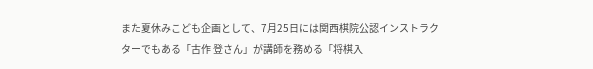また夏休みこども企画として、7月25日には関西棋院公認インストラクターでもある「古作 登さん」が講師を務める「将棋入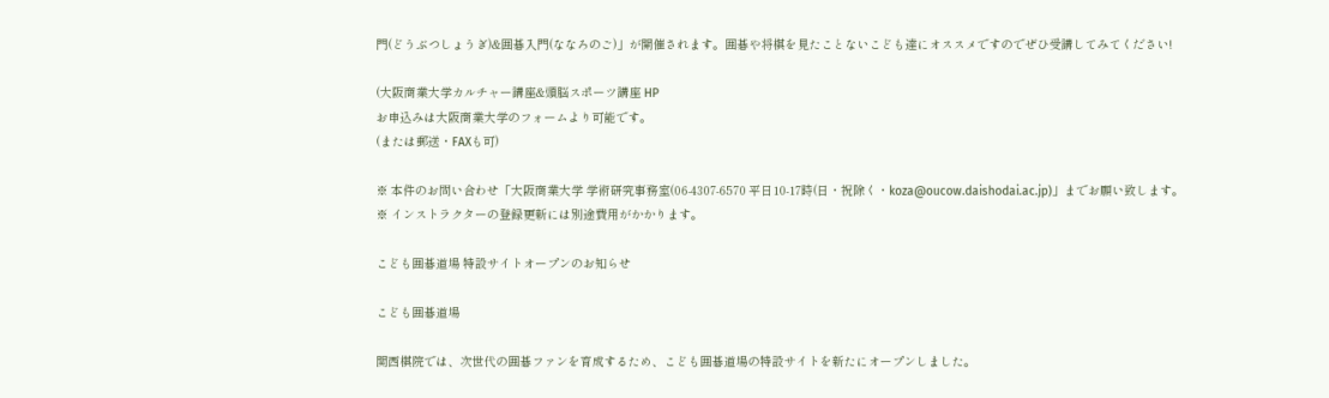門(どうぶつしょうぎ)&囲碁入門(ななろのご)」が開催されます。囲碁や将棋を見たことないこども達にオススメですのでぜひ受講してみてください!

(大阪商業大学カルチャー講座&頭脳スポーツ講座 HP
お申込みは大阪商業大学のフォームより可能です。
(または郵送・FAXも可)

※ 本件のお問い合わせ「大阪商業大学 学術研究事務室(06-4307-6570 平日10-17時(日・祝除く・koza@oucow.daishodai.ac.jp)」までお願い致します。
※ インストラクターの登録更新には別途費用がかかります。

こども囲碁道場 特設サイトオープンのお知らせ

こども囲碁道場

関西棋院では、次世代の囲碁ファンを育成するため、こども囲碁道場の特設サイトを新たにオープンしました。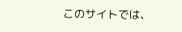このサイトでは、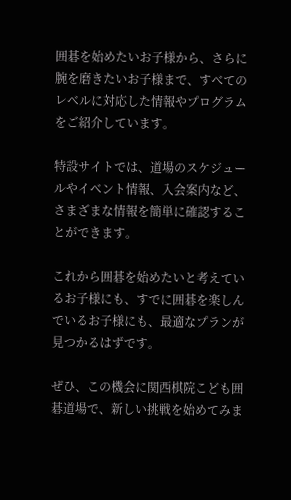囲碁を始めたいお子様から、さらに腕を磨きたいお子様まで、すべてのレベルに対応した情報やプログラムをご紹介しています。

特設サイトでは、道場のスケジュールやイベント情報、入会案内など、さまざまな情報を簡単に確認することができます。

これから囲碁を始めたいと考えているお子様にも、すでに囲碁を楽しんでいるお子様にも、最適なプランが見つかるはずです。

ぜひ、この機会に関西棋院こども囲碁道場で、新しい挑戦を始めてみま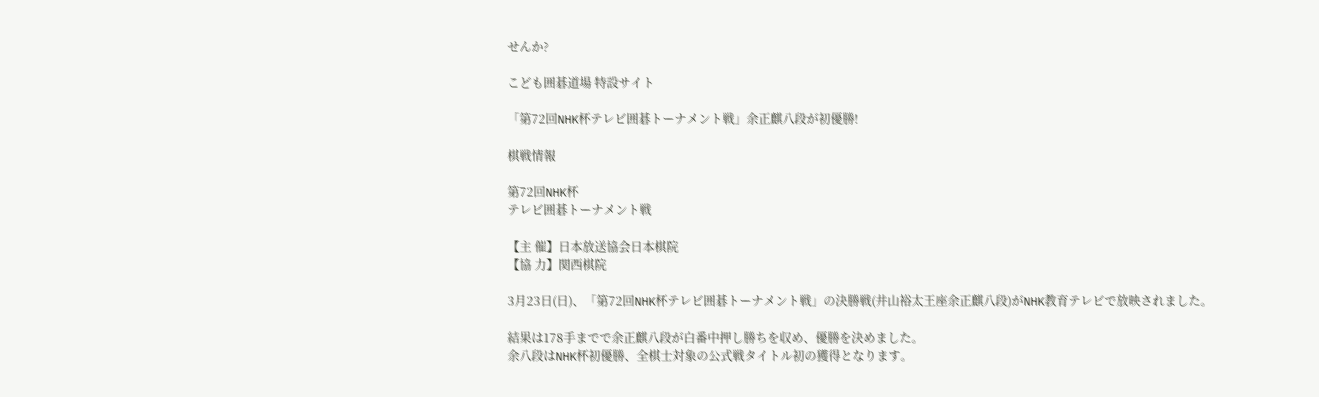せんか?

こども囲碁道場 特設サイト

「第72回NHK杯テレビ囲碁トーナメント戦」余正麒八段が初優勝!

棋戦情報

第72回NHK杯
テレビ囲碁トーナメント戦

【主 催】日本放送協会日本棋院
【協 力】関西棋院

3月23日(日)、「第72回NHK杯テレビ囲碁トーナメント戦」の決勝戦(井山裕太王座余正麒八段)がNHK教育テレビで放映されました。

結果は178手までで余正麒八段が白番中押し勝ちを収め、優勝を決めました。
余八段はNHK杯初優勝、全棋士対象の公式戦タイトル初の獲得となります。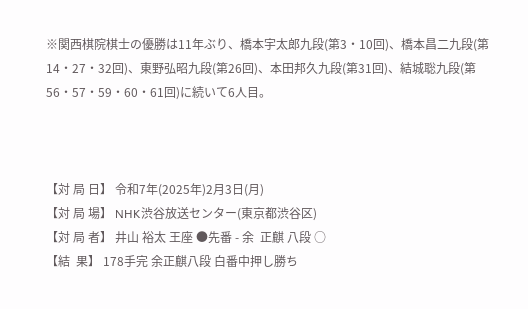※関西棋院棋士の優勝は11年ぶり、橋本宇太郎九段(第3・10回)、橋本昌二九段(第14・27・32回)、東野弘昭九段(第26回)、本田邦久九段(第31回)、結城聡九段(第56・57・59・60・61回)に続いて6人目。



【対 局 日】 令和7年(2025年)2月3日(月)
【対 局 場】 NHK渋谷放送センター(東京都渋谷区)
【対 局 者】 井山 裕太 王座 ●先番 - 余  正麒 八段 ○
【結  果】 178手完 余正麒八段 白番中押し勝ち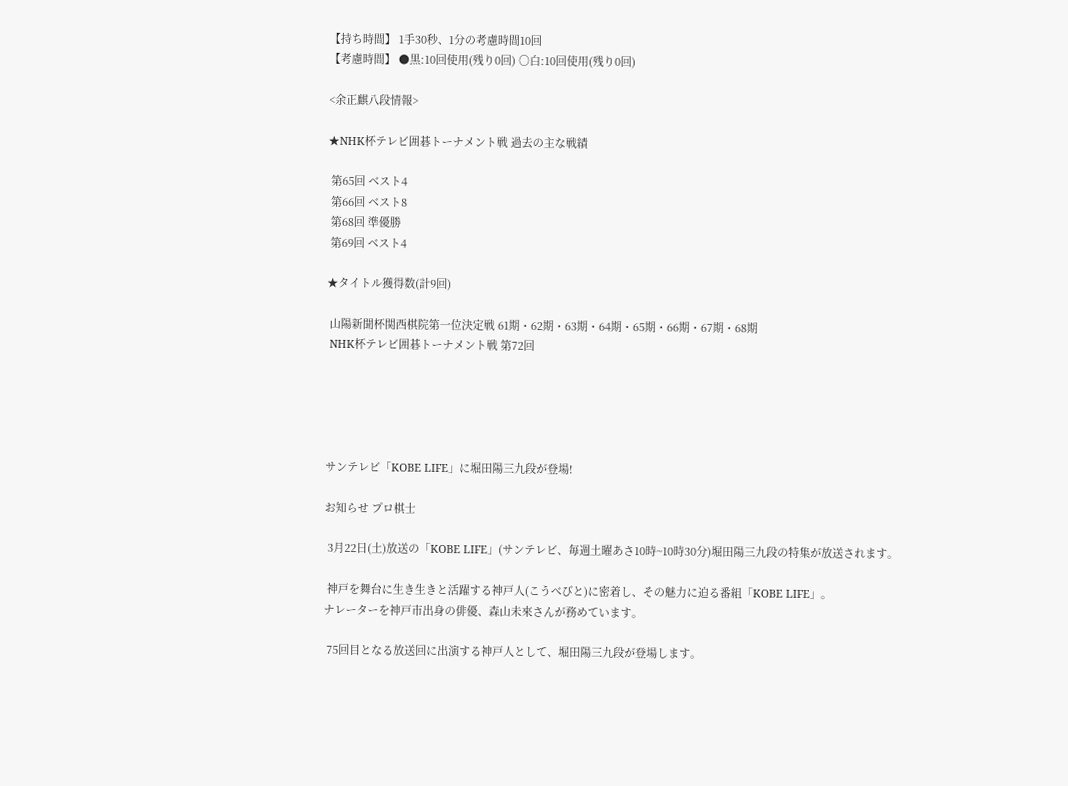【持ち時間】 1手30秒、1分の考慮時間10回
【考慮時間】 ●黒:10回使用(残り0回) ○白:10回使用(残り0回)

<余正麒八段情報>

★NHK杯テレビ囲碁トーナメント戦 過去の主な戦績

 第65回 ベスト4
 第66回 ベスト8
 第68回 準優勝
 第69回 ベスト4

★タイトル獲得数(計9回)

 山陽新聞杯関西棋院第一位決定戦 61期・62期・63期・64期・65期・66期・67期・68期
 NHK杯テレビ囲碁トーナメント戦 第72回





サンテレビ「KOBE LIFE」に堀田陽三九段が登場!

お知らせ プロ棋士

 3月22日(土)放送の「KOBE LIFE」(サンテレビ、毎週土曜あさ10時~10時30分)堀田陽三九段の特集が放送されます。

 神戸を舞台に生き生きと活躍する神戸人(こうべびと)に密着し、その魅力に迫る番組「KOBE LIFE」。
ナレーターを神戸市出身の俳優、森山未來さんが務めています。

 75回目となる放送回に出演する神戸人として、堀田陽三九段が登場します。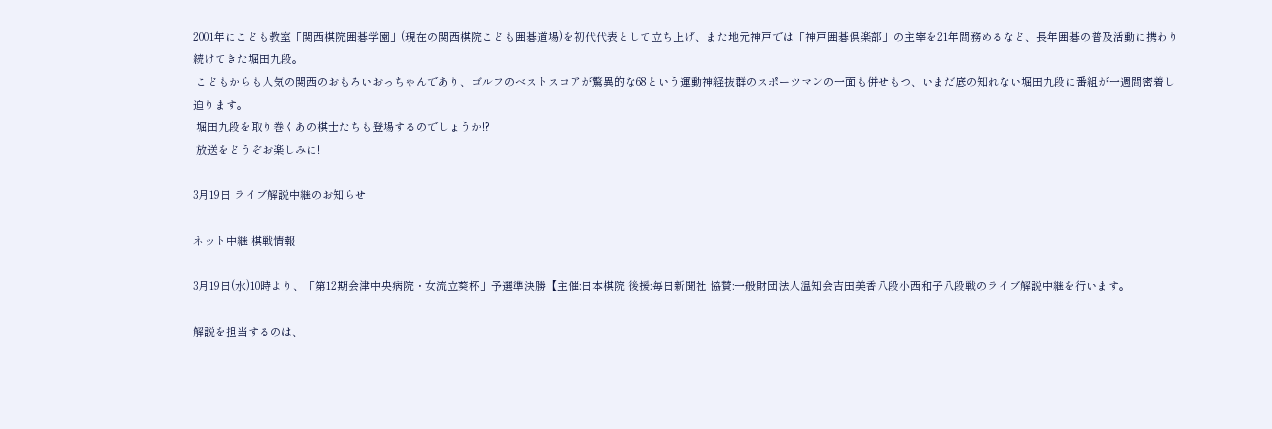2001年にこども教室「関西棋院囲碁学園」(現在の関西棋院こども囲碁道場)を初代代表として立ち上げ、また地元神戸では「神戸囲碁倶楽部」の主宰を21年間務めるなど、長年囲碁の普及活動に携わり続けてきた堀田九段。
 こどもからも人気の関西のおもろいおっちゃんであり、ゴルフのベストスコアが驚異的な68という運動神経抜群のスポーツマンの一面も併せもつ、いまだ底の知れない堀田九段に番組が一週間密着し迫ります。
 堀田九段を取り巻くあの棋士たちも登場するのでしょうか!?
 放送をどうぞお楽しみに!

3月19日 ライブ解説中継のお知らせ

ネット中継 棋戦情報

3月19日(水)10時より、「第12期会津中央病院・女流立葵杯」予選準決勝【主催:日本棋院 後援:毎日新聞社 協賛:一般財団法人温知会吉田美香八段小西和子八段戦のライブ解説中継を行います。

解説を担当するのは、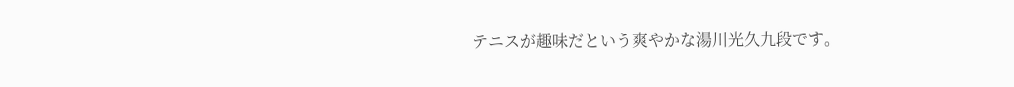テニスが趣味だという爽やかな湯川光久九段です。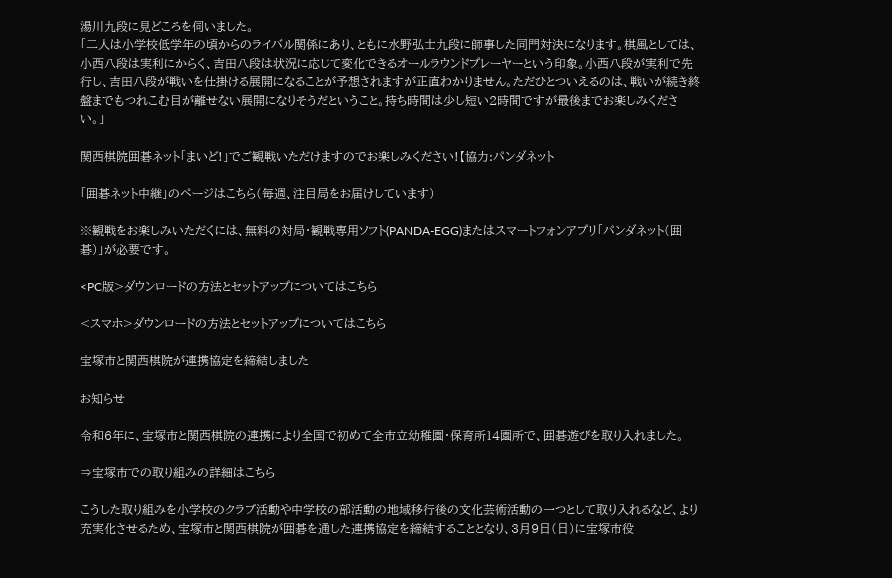湯川九段に見どころを伺いました。
「二人は小学校低学年の頃からのライバル関係にあり、ともに水野弘士九段に師事した同門対決になります。棋風としては、小西八段は実利にからく、吉田八段は状況に応じて変化できるオールラウンドプレーヤーという印象。小西八段が実利で先行し、吉田八段が戦いを仕掛ける展開になることが予想されますが正直わかりません。ただひとついえるのは、戦いが続き終盤までもつれこむ目が離せない展開になりそうだということ。持ち時間は少し短い2時間ですが最後までお楽しみください。」

関西棋院囲碁ネット「まいど!」でご観戦いただけますのでお楽しみください!【協力:パンダネット

「囲碁ネット中継」のページはこちら(毎週、注目局をお届けしています)

※観戦をお楽しみいただくには、無料の対局・観戦専用ソフト(PANDA-EGG)またはスマートフォンアプリ「パンダネット(囲碁)」が必要です。

<PC版>ダウンロードの方法とセットアップについてはこちら

<スマホ>ダウンロードの方法とセットアップについてはこちら

宝塚市と関西棋院が連携協定を締結しました

お知らせ

令和6年に、宝塚市と関西棋院の連携により全国で初めて全市立幼稚園・保育所14園所で、囲碁遊びを取り入れました。

⇒宝塚市での取り組みの詳細はこちら

こうした取り組みを小学校のクラブ活動や中学校の部活動の地域移行後の文化芸術活動の一つとして取り入れるなど、より充実化させるため、宝塚市と関西棋院が囲碁を通した連携協定を締結することとなり、3月9日(日)に宝塚市役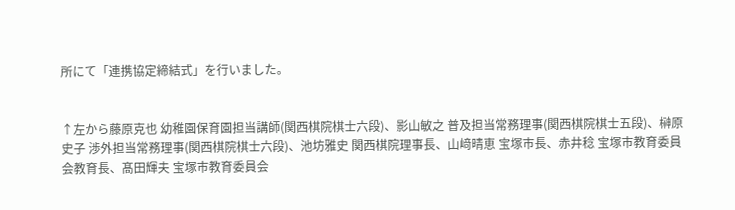所にて「連携協定締結式」を行いました。


↑左から藤原克也 幼稚園保育園担当講師(関西棋院棋士六段)、影山敏之 普及担当常務理事(関西棋院棋士五段)、榊原史子 渉外担当常務理事(関西棋院棋士六段)、池坊雅史 関西棋院理事長、山﨑晴恵 宝塚市長、赤井稔 宝塚市教育委員会教育長、髙田輝夫 宝塚市教育委員会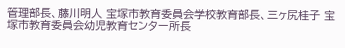管理部長、藤川明人 宝塚市教育委員会学校教育部長、三ヶ尻桂子 宝塚市教育委員会幼児教育センター所長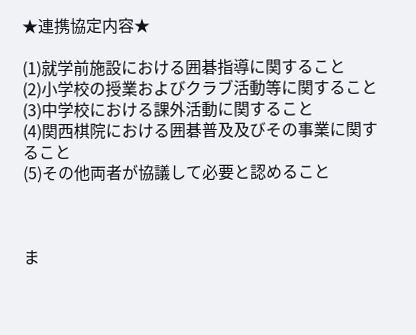★連携協定内容★

(1)就学前施設における囲碁指導に関すること
(2)小学校の授業およびクラブ活動等に関すること
(3)中学校における課外活動に関すること
(4)関西棋院における囲碁普及及びその事業に関すること
(5)その他両者が協議して必要と認めること



ま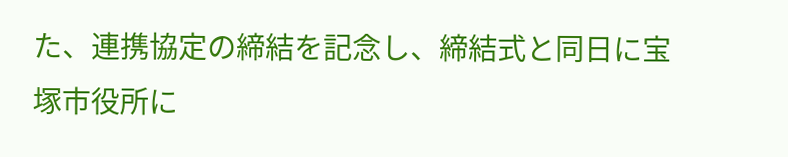た、連携協定の締結を記念し、締結式と同日に宝塚市役所に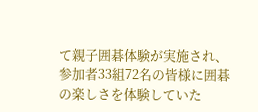て親子囲碁体験が実施され、参加者33組72名の皆様に囲碁の楽しさを体験していた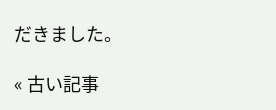だきました。

« 古い記事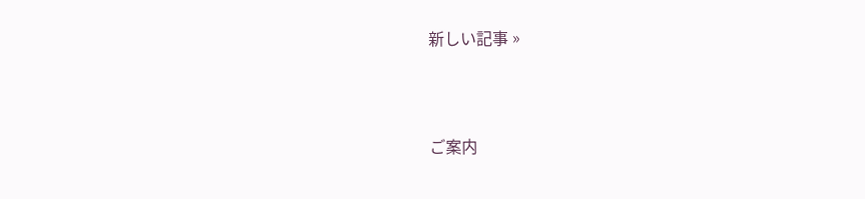新しい記事 »



ご案内